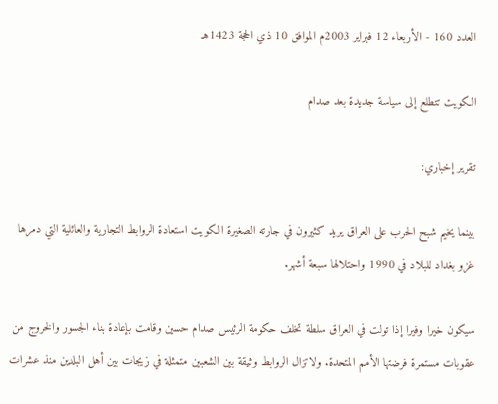العدد 160 - الأربعاء 12 فبراير 2003م الموافق 10 ذي الحجة 1423هـ

الكويت تتطلع إلى سياسة جديدة بعد صدام

تقرير إخباري:

بينما يخيم شبح الحرب على العراق يريد كثيرون في جارته الصغيرة الكويت استعادة الروابط التجارية والعائلية التي دمرها غزو بغداد للبلاد في 1990 واحتلالها سبعة أشهر.

سيكون خيرا وفيرا إذا تولت في العراق سلطة تخلف حكومة الرئيس صدام حسين وقامت بإعادة بناء الجسور والخروج من عقوبات مستمرة فرضتها الأمم المتحدة. ولاتزال الروابط وثيقة بين الشعبين متمثلة في زيجات بين أهل البلدين منذ عشرات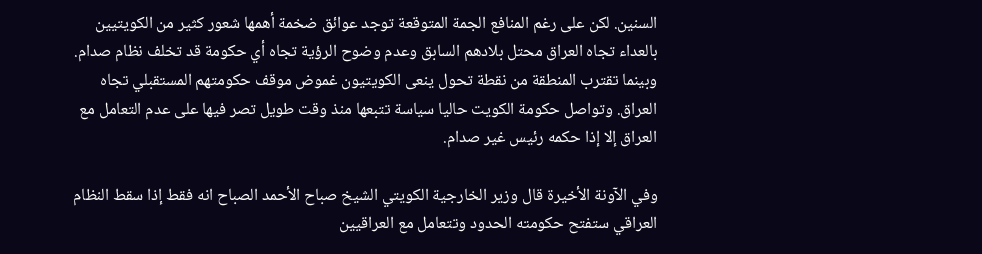السنين. لكن على رغم المنافع الجمة المتوقعة توجد عوائق ضخمة أهمها شعور كثير من الكويتيين بالعداء تجاه العراق محتل بلادهم السابق وعدم وضوح الرؤية تجاه أي حكومة قد تخلف نظام صدام. وبينما تقترب المنطقة من نقطة تحول ينعى الكويتيون غموض موقف حكومتهم المستقبلي تجاه العراق. وتواصل حكومة الكويت حاليا سياسة تتبعها منذ وقت طويل تصر فيها على عدم التعامل مع العراق إلا إذا حكمه رئيس غير صدام.

وفي الآونة الأخيرة قال وزير الخارجية الكويتي الشيخ صباح الأحمد الصباح انه فقط إذا سقط النظام العراقي ستفتح حكومته الحدود وتتعامل مع العراقيين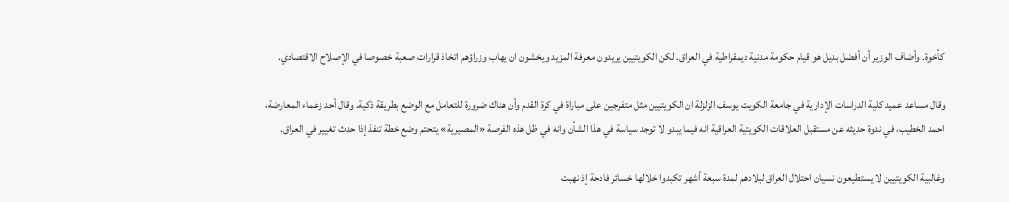كأخوة. وأضاف الوزير أن أفضل بديل هو قيام حكومة مدنية ديمقراطية في العراق. لكن الكويتيين يريدون معرفة المزيد ويخشون ان يهاب وزراؤهم اتخاذ قرارات صعبة خصوصا في الإصلاح الاقتصادي.

وقال مساعد عميد كلية الدراسات الإدارية في جامعة الكويت يوسف الزلزلة ان الكويتيين مثل متفرجين على مباراة في كرة القدم وأن هناك ضرورة للتعامل مع الوضع بطريقة ذكية. وقال أحد زعماء المعارضة، احمد الخطيب، في ندوة حديثه عن مستقبل العلاقات الكويتية العراقية انه فيما يبدو لا توجد سياسة في هذا الشأن وانه في ظل هذه الفرصة «المصيرية» يتحتم وضع خطة تنفذ إذا حدث تغيير في العراق.

وغالبية الكويتيين لا يستطيعون نسيان احتلال العراق لبلادهم لمدة سبعة أشهر تكبدوا خلالها خسائر فادحة إذ نهبت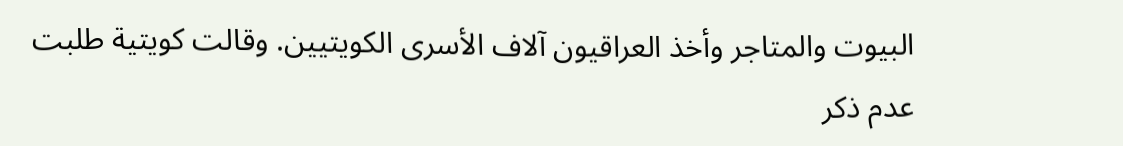البيوت والمتاجر وأخذ العراقيون آلاف الأسرى الكويتيين. وقالت كويتية طلبت عدم ذكر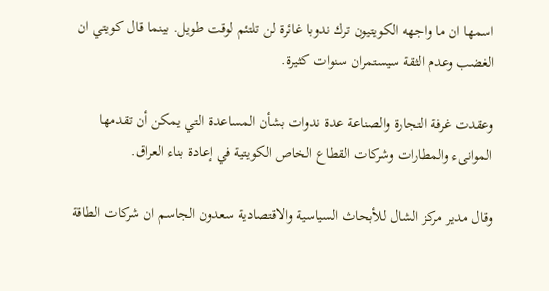اسمها ان ما واجهه الكويتيون ترك ندوبا غائرة لن تلتئم لوقت طويل. بينما قال كويتي ان الغضب وعدم الثقة سيستمران سنوات كثيرة.

وعقدت غرفة التجارة والصناعة عدة ندوات بشأن المساعدة التي يمكن أن تقدمها الموانىء والمطارات وشركات القطاع الخاص الكويتية في إعادة بناء العراق.

وقال مدير مركز الشال للأبحاث السياسية والاقتصادية سعدون الجاسم ان شركات الطاقة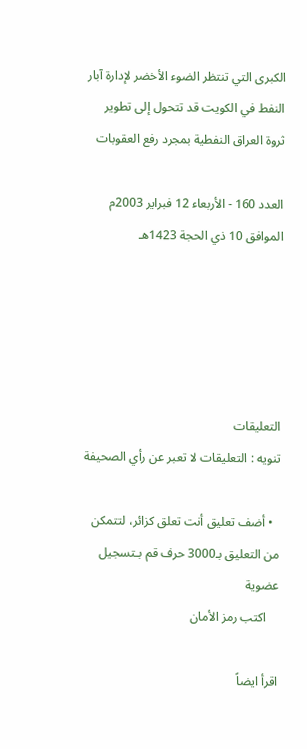الكبرى التي تنتظر الضوء الأخضر لإدارة آبار النفط في الكويت قد تتحول إلى تطوير ثروة العراق النفطية بمجرد رفع العقوبات

العدد 160 - الأربعاء 12 فبراير 2003م الموافق 10 ذي الحجة 1423هـ





التعليقات
تنويه : التعليقات لا تعبر عن رأي الصحيفة

  • أضف تعليق أنت تعلق كزائر، لتتمكن من التعليق بـ3000 حرف قم بـتسجيل عضوية
    اكتب رمز الأمان

اقرأ ايضاً